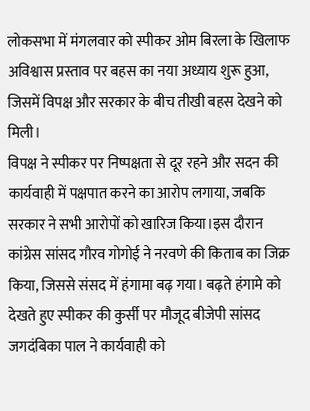लोकसभा में मंगलवार को स्पीकर ओम बिरला के खिलाफ अविश्वास प्रस्ताव पर बहस का नया अध्याय शुरू हुआ, जिसमें विपक्ष और सरकार के बीच तीखी बहस देखने को मिली।
विपक्ष ने स्पीकर पर निष्पक्षता से दूर रहने और सदन की कार्यवाही में पक्षपात करने का आरोप लगाया, जबकि सरकार ने सभी आरोपों को खारिज किया।इस दौरान कांग्रेस सांसद गौरव गोगोई ने नरवणे की किताब का जिक्र किया, जिससे संसद में हंगामा बढ़ गया। बढ़ते हंगामे को देखते हुए स्पीकर की कुर्सी पर मौजूद बीजेपी सांसद जगदंबिका पाल ने कार्यवाही को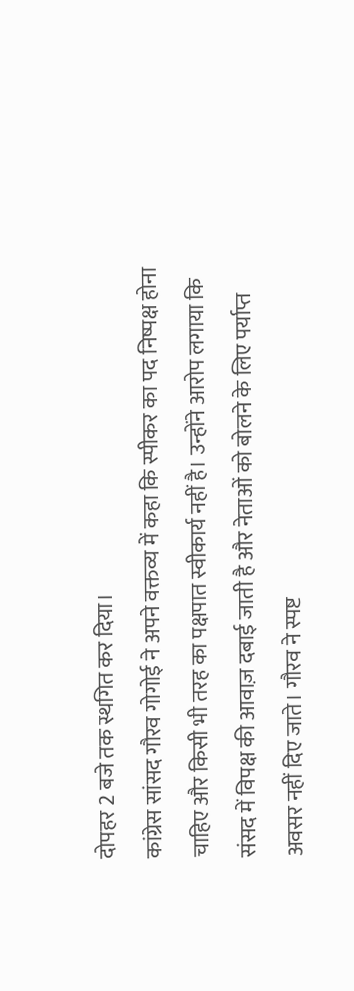दोपहर 2 बजे तक स्थगित कर दिया।
कांग्रेस सांसद गौरव गोगोई ने अपने वक्तव्य में कहा कि स्पीकर का पद निष्पक्ष होना चाहिए और किसी भी तरह का पक्षपात स्वीकार्य नहीं है। उन्होंने आरोप लगाया कि संसद में विपक्ष की आवाज़ दबाई जाती है और नेताओं को बोलने के लिए पर्याप्त अवसर नहीं दिए जाते। गौरव ने स्पष्ट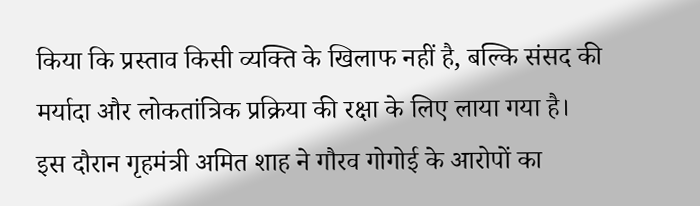किया कि प्रस्ताव किसी व्यक्ति के खिलाफ नहीं है, बल्कि संसद की मर्यादा और लोकतांत्रिक प्रक्रिया की रक्षा के लिए लाया गया है।
इस दौरान गृहमंत्री अमित शाह ने गौरव गोगोई के आरोपों का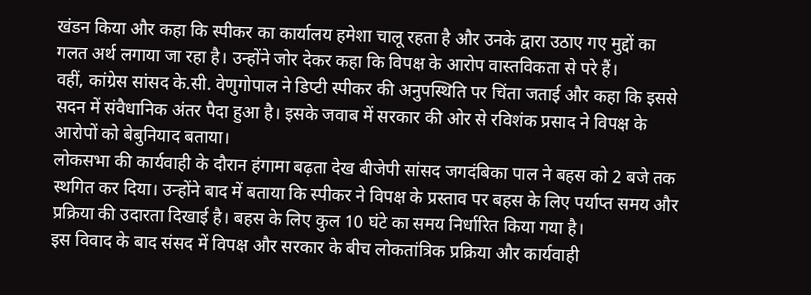खंडन किया और कहा कि स्पीकर का कार्यालय हमेशा चालू रहता है और उनके द्वारा उठाए गए मुद्दों का गलत अर्थ लगाया जा रहा है। उन्होंने जोर देकर कहा कि विपक्ष के आरोप वास्तविकता से परे हैं।
वहीं, कांग्रेस सांसद के.सी. वेणुगोपाल ने डिप्टी स्पीकर की अनुपस्थिति पर चिंता जताई और कहा कि इससे सदन में संवैधानिक अंतर पैदा हुआ है। इसके जवाब में सरकार की ओर से रविशंक प्रसाद ने विपक्ष के आरोपों को बेबुनियाद बताया।
लोकसभा की कार्यवाही के दौरान हंगामा बढ़ता देख बीजेपी सांसद जगदंबिका पाल ने बहस को 2 बजे तक स्थगित कर दिया। उन्होंने बाद में बताया कि स्पीकर ने विपक्ष के प्रस्ताव पर बहस के लिए पर्याप्त समय और प्रक्रिया की उदारता दिखाई है। बहस के लिए कुल 10 घंटे का समय निर्धारित किया गया है।
इस विवाद के बाद संसद में विपक्ष और सरकार के बीच लोकतांत्रिक प्रक्रिया और कार्यवाही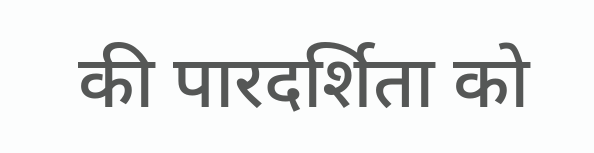की पारदर्शिता को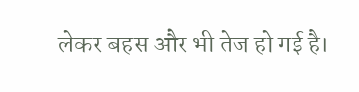लेकर बहस और भी तेज हो गई है।